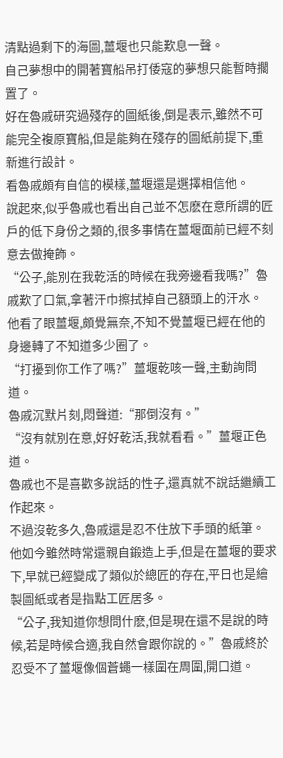清點過剩下的海圖,薑堰也只能歎息一聲。
自己夢想中的開著寶船吊打倭寇的夢想只能暫時擱置了。
好在魯戚研究過殘存的圖紙後,倒是表示,雖然不可能完全複原寶船,但是能夠在殘存的圖紙前提下,重新進行設計。
看魯戚頗有自信的模樣,薑堰還是選擇相信他。
說起來,似乎魯戚也看出自己並不怎麽在意所謂的匠戶的低下身份之類的,很多事情在薑堰面前已經不刻意去做掩飾。
“公子,能別在我乾活的時候在我旁邊看我嗎?”魯戚歎了口氣,拿著汗巾擦拭掉自己額頭上的汗水。
他看了眼薑堰,頗覺無奈,不知不覺薑堰已經在他的身邊轉了不知道多少圈了。
“打擾到你工作了嗎?”薑堰乾咳一聲,主動詢問道。
魯戚沉默片刻,悶聲道:“那倒沒有。”
“沒有就別在意,好好乾活,我就看看。”薑堰正色道。
魯戚也不是喜歡多說話的性子,還真就不說話繼續工作起來。
不過沒乾多久,魯戚還是忍不住放下手頭的紙筆。
他如今雖然時常還親自鍛造上手,但是在薑堰的要求下,早就已經變成了類似於總匠的存在,平日也是繪製圖紙或者是指點工匠居多。
“公子,我知道你想問什麽,但是現在還不是說的時候,若是時候合適,我自然會跟你說的。”魯戚終於忍受不了薑堰像個蒼蠅一樣圍在周圍,開口道。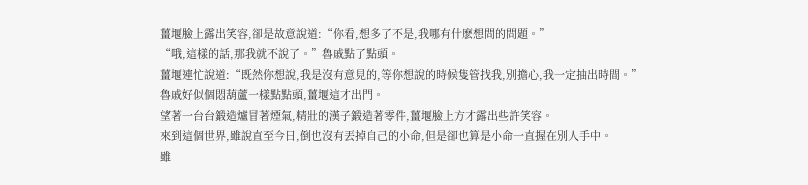薑堰臉上露出笑容,卻是故意說道:“你看,想多了不是,我哪有什麽想問的問題。”
“哦,這樣的話,那我就不說了。”魯戚點了點頭。
薑堰連忙說道:“既然你想說,我是沒有意見的,等你想說的時候隻管找我,別擔心,我一定抽出時間。”
魯戚好似個悶葫蘆一樣點點頭,薑堰這才出門。
望著一台台鍛造爐冒著煙氣,精壯的漢子鍛造著零件,薑堰臉上方才露出些許笑容。
來到這個世界,雖說直至今日,倒也沒有丟掉自己的小命,但是卻也算是小命一直握在別人手中。
雖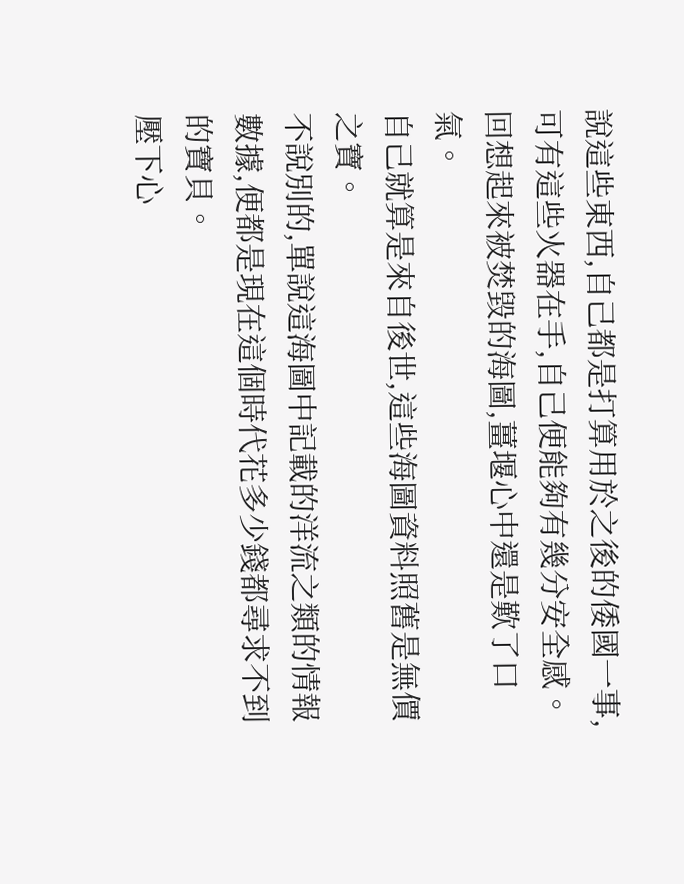說這些東西,自己都是打算用於之後的倭國一事,可有這些火器在手,自己便能夠有幾分安全感。
回想起來被焚毀的海圖,薑堰心中還是歎了口氣。
自己就算是來自後世,這些海圖資料照舊是無價之寶。
不說別的,單說這海圖中記載的洋流之類的情報數據,便都是現在這個時代花多少錢都尋求不到的寶貝。
壓下心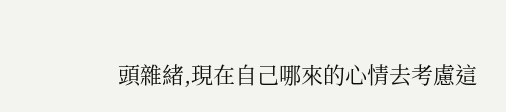頭雜緒,現在自己哪來的心情去考慮這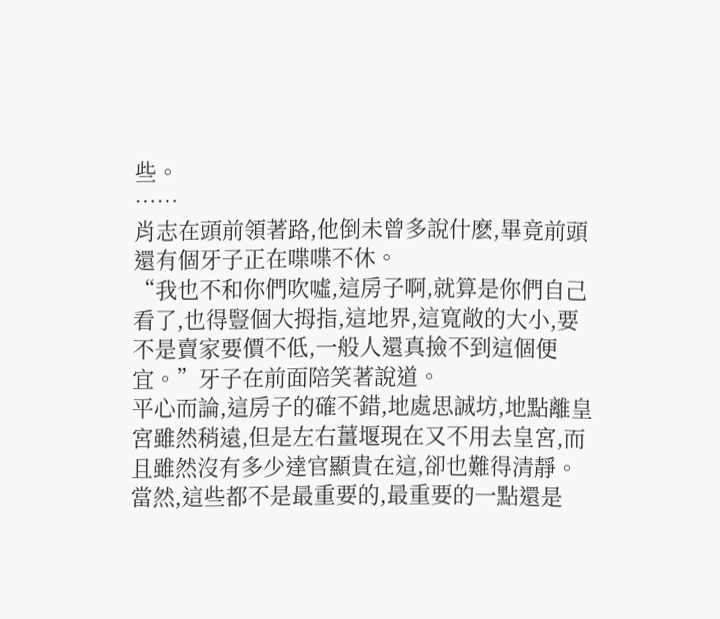些。
……
肖志在頭前領著路,他倒未曾多說什麽,畢竟前頭還有個牙子正在喋喋不休。
“我也不和你們吹噓,這房子啊,就算是你們自己看了,也得豎個大拇指,這地界,這寬敞的大小,要不是賣家要價不低,一般人還真撿不到這個便宜。”牙子在前面陪笑著說道。
平心而論,這房子的確不錯,地處思誠坊,地點離皇宮雖然稍遠,但是左右薑堰現在又不用去皇宮,而且雖然沒有多少達官顯貴在這,卻也難得清靜。
當然,這些都不是最重要的,最重要的一點還是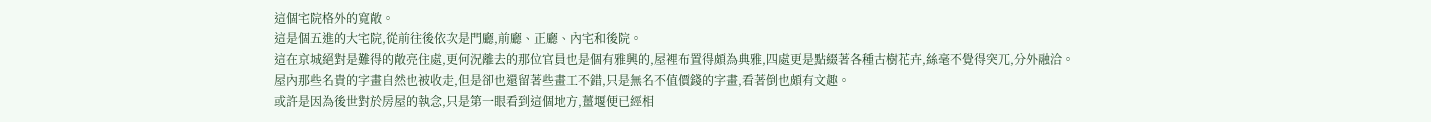這個宅院格外的寬敞。
這是個五進的大宅院,從前往後依次是門廳,前廳、正廳、內宅和後院。
這在京城絕對是難得的敞亮住處,更何況離去的那位官員也是個有雅興的,屋裡布置得頗為典雅,四處更是點綴著各種古樹花卉,絲毫不覺得突兀,分外融洽。
屋內那些名貴的字畫自然也被收走,但是卻也還留著些畫工不錯,只是無名不值價錢的字畫,看著倒也頗有文趣。
或許是因為後世對於房屋的執念,只是第一眼看到這個地方,薑堰便已經相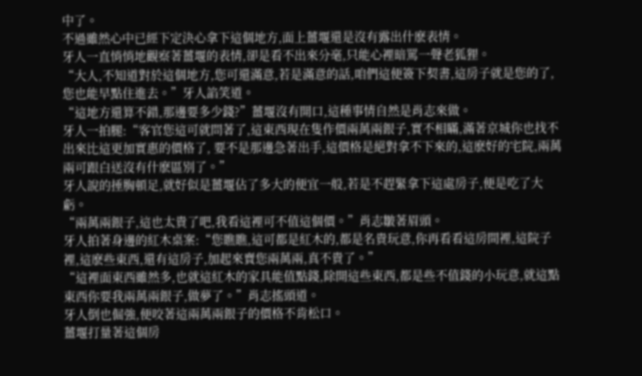中了。
不過雖然心中已經下定決心拿下這個地方,面上薑堰還是沒有露出什麽表情。
牙人一直悄悄地觀察著薑堰的表情,卻是看不出來分毫,只能心裡暗罵一聲老狐狸。
“大人,不知道對於這個地方,您可還滿意,若是滿意的話,咱們這便簽下契書,這房子就是您的了,您也能早點住進去。”牙人諂笑道。
“這地方還算不錯,那邊要多少錢?”薑堰沒有開口,這種事情自然是肖志來做。
牙人一拍腿:“客官您這可就問著了,這東西現在隻作價兩萬兩銀子,實不相瞞,滿著京城你也找不出來比這更加實惠的價格了, 要不是那邊急著出手,這價格是絕對拿不下來的,這麽好的宅院,兩萬兩可跟白送沒有什麽區別了。”
牙人說的捶胸頓足,就好似是薑堰佔了多大的便宜一般,若是不趕緊拿下這處房子,便是吃了大虧。
“兩萬兩銀子,這也太貴了吧,我看這裡可不值這個價。”肖志皺著眉頭。
牙人拍著身邊的紅木桌案:“您瞧瞧,這可都是紅木的,都是名貴玩意,你再看看這房間裡,這院子裡,這麽些東西,還有這房子,加起來賣您兩萬兩,真不貴了。”
“這裡面東西雖然多,也就這紅木的家具能值點錢,除開這些東西,都是些不值錢的小玩意,就這點東西你要我兩萬兩銀子,做夢了。”肖志搖頭道。
牙人倒也倔強,便咬著這兩萬兩銀子的價格不肯松口。
薑堰打量著這個房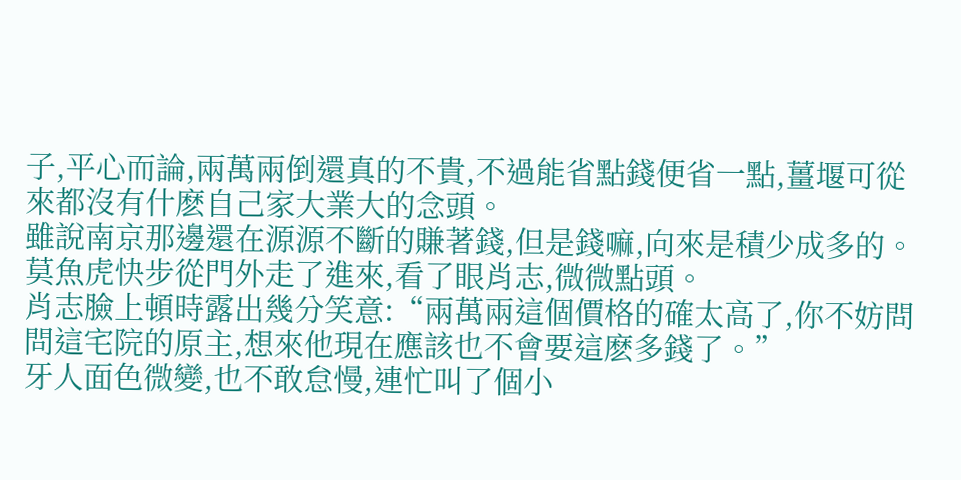子,平心而論,兩萬兩倒還真的不貴,不過能省點錢便省一點,薑堰可從來都沒有什麽自己家大業大的念頭。
雖說南京那邊還在源源不斷的賺著錢,但是錢嘛,向來是積少成多的。
莫魚虎快步從門外走了進來,看了眼肖志,微微點頭。
肖志臉上頓時露出幾分笑意:“兩萬兩這個價格的確太高了,你不妨問問這宅院的原主,想來他現在應該也不會要這麽多錢了。”
牙人面色微變,也不敢怠慢,連忙叫了個小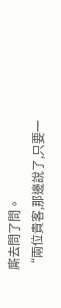廝去問了問。
“兩位貴客,那邊說了,只要一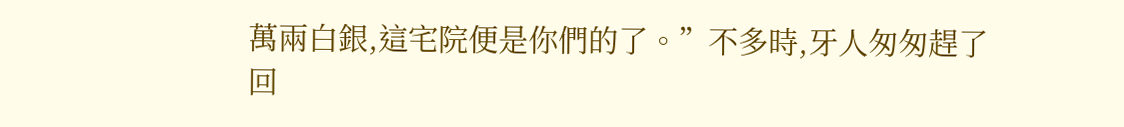萬兩白銀,這宅院便是你們的了。”不多時,牙人匆匆趕了回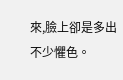來,臉上卻是多出不少懼色。